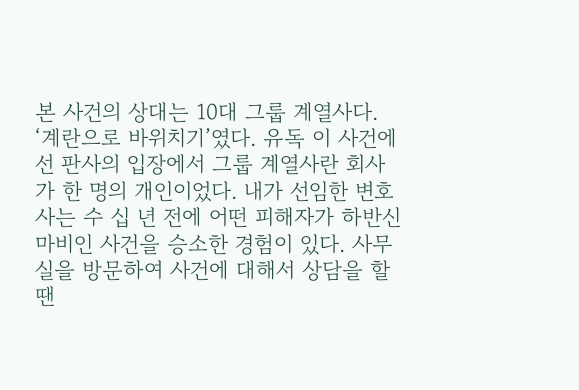본 사건의 상대는 10대 그룹 계열사다. ‘계란으로 바위치기’였다. 유독 이 사건에선 판사의 입장에서 그룹 계열사란 회사가 한 명의 개인이었다. 내가 선임한 변호사는 수 십 년 전에 어떤 피해자가 하반신 마비인 사건을 승소한 경험이 있다. 사무실을 방문하여 사건에 대해서 상담을 할 땐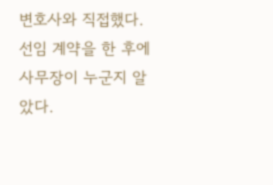변호사와 직접했다. 선임 계약을 한 후에 사무장이 누군지 알았다.